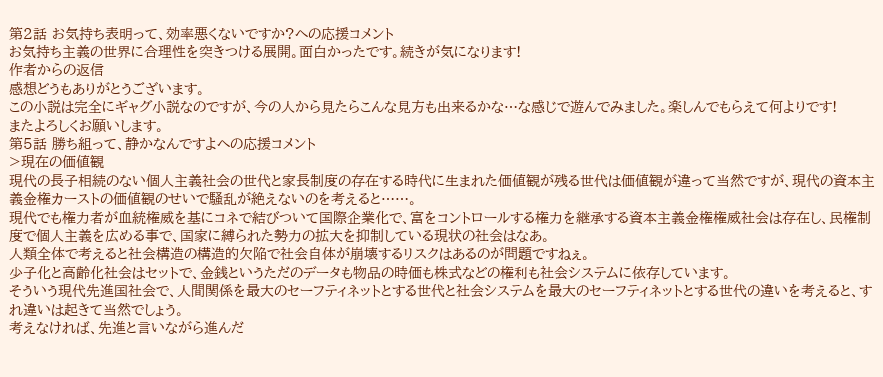第2話 お気持ち表明って、効率悪くないですか?への応援コメント
お気持ち主義の世界に合理性を突きつける展開。面白かったです。続きが気になります!
作者からの返信
感想どうもありがとうございます。
この小説は完全にギャグ小説なのですが、今の人から見たらこんな見方も出来るかな…な感じで遊んでみました。楽しんでもらえて何よりです!
またよろしくお願いします。
第5話 勝ち組って、静かなんですよへの応援コメント
>現在の価値観
現代の長子相続のない個人主義社会の世代と家長制度の存在する時代に生まれた価値観が残る世代は価値観が違って当然ですが、現代の資本主義金権カーストの価値観のせいで騒乱が絶えないのを考えると……。
現代でも権力者が血統権威を基にコネで結びついて国際企業化で、富をコントロールする権力を継承する資本主義金権権威社会は存在し、民権制度で個人主義を広める事で、国家に縛られた勢力の拡大を抑制している現状の社会はなあ。
人類全体で考えると社会構造の構造的欠陥で社会自体が崩壊するリスクはあるのが問題ですねぇ。
少子化と高齢化社会はセットで、金銭というただのデータも物品の時価も株式などの権利も社会システムに依存しています。
そういう現代先進国社会で、人間関係を最大のセーフティネットとする世代と社会システムを最大のセーフティネットとする世代の違いを考えると、すれ違いは起きて当然でしょう。
考えなければ、先進と言いながら進んだ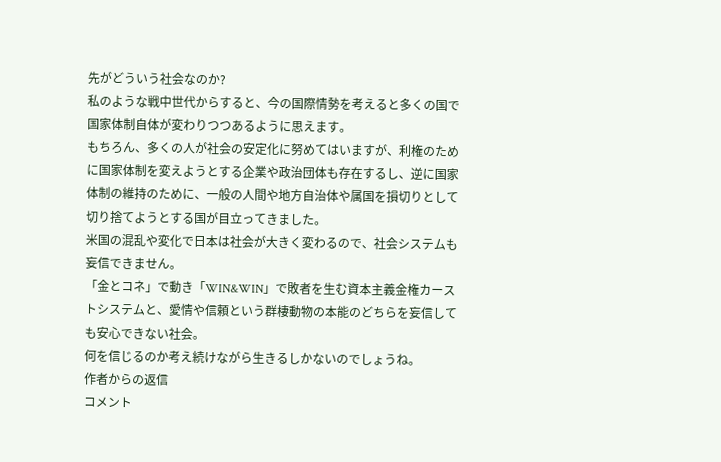先がどういう社会なのか?
私のような戦中世代からすると、今の国際情勢を考えると多くの国で国家体制自体が変わりつつあるように思えます。
もちろん、多くの人が社会の安定化に努めてはいますが、利権のために国家体制を変えようとする企業や政治団体も存在するし、逆に国家体制の維持のために、一般の人間や地方自治体や属国を損切りとして切り捨てようとする国が目立ってきました。
米国の混乱や変化で日本は社会が大きく変わるので、社会システムも妄信できません。
「金とコネ」で動き「WIN&WIN」で敗者を生む資本主義金権カーストシステムと、愛情や信頼という群棲動物の本能のどちらを妄信しても安心できない社会。
何を信じるのか考え続けながら生きるしかないのでしょうね。
作者からの返信
コメント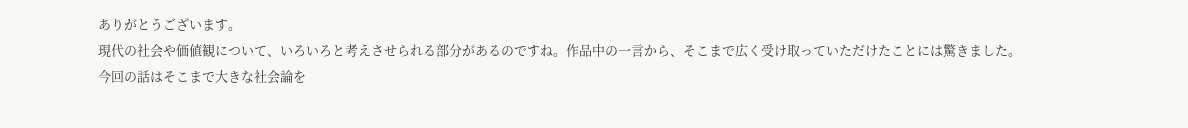ありがとうございます。
現代の社会や価値観について、いろいろと考えさせられる部分があるのですね。作品中の一言から、そこまで広く受け取っていただけたことには驚きました。
今回の話はそこまで大きな社会論を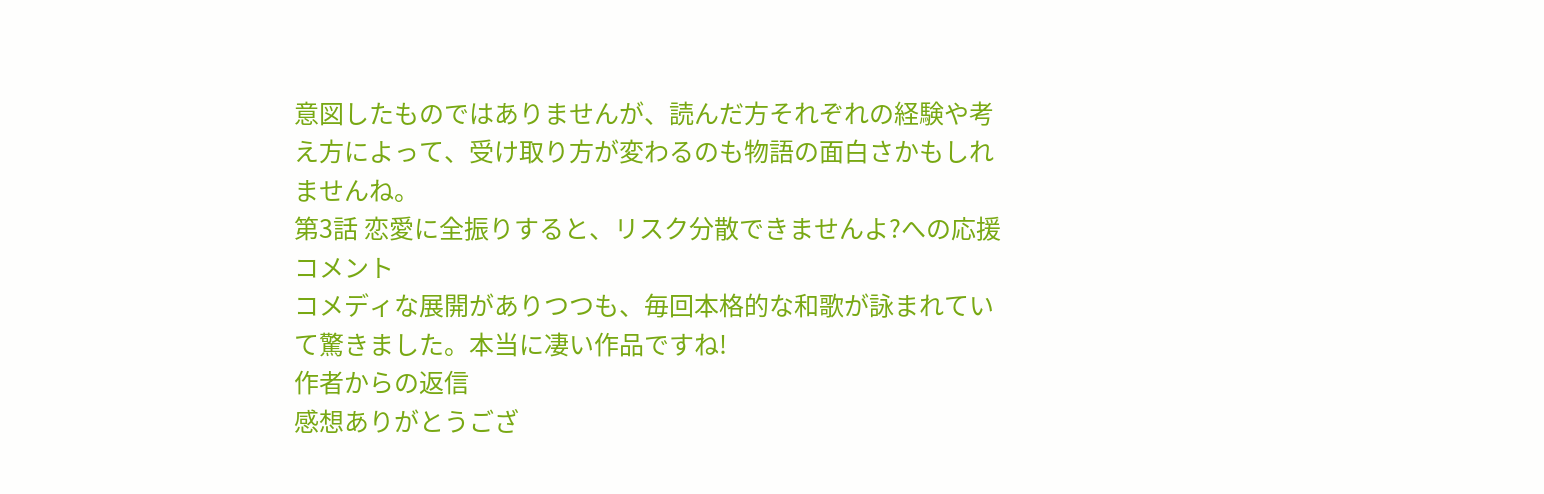意図したものではありませんが、読んだ方それぞれの経験や考え方によって、受け取り方が変わるのも物語の面白さかもしれませんね。
第3話 恋愛に全振りすると、リスク分散できませんよ?への応援コメント
コメディな展開がありつつも、毎回本格的な和歌が詠まれていて驚きました。本当に凄い作品ですね!
作者からの返信
感想ありがとうござ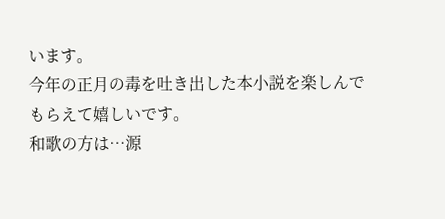います。
今年の正月の毒を吐き出した本小説を楽しんでもらえて嬉しいです。
和歌の方は…源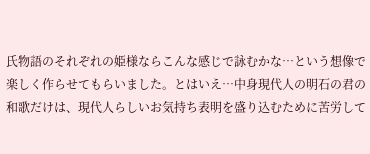氏物語のそれぞれの姫様ならこんな感じで詠むかな…という想像で楽しく作らせてもらいました。とはいえ…中身現代人の明石の君の和歌だけは、現代人らしいお気持ち表明を盛り込むために苦労して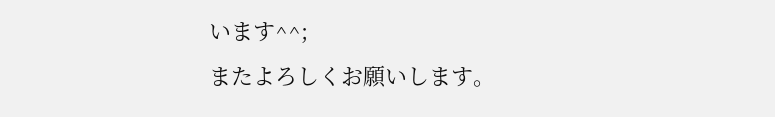います^^;
またよろしくお願いします。